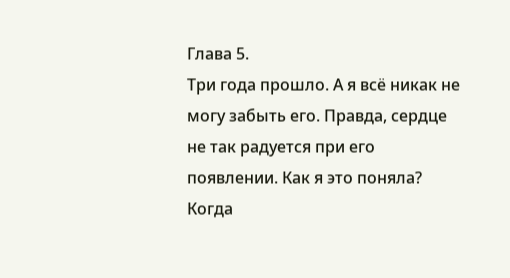Глава 5.
Три года прошло. А я всё никак не могу забыть его. Правда, сердце не так радуется при его появлении. Как я это поняла? Когда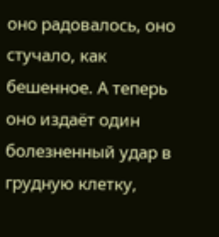оно радовалось, оно стучало, как бешенное. А теперь оно издаёт один болезненный удар в грудную клетку,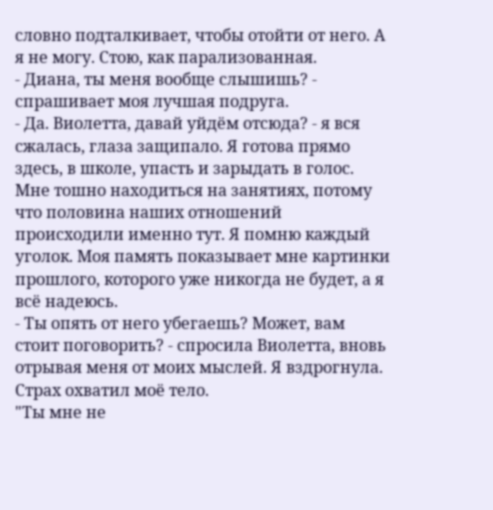словно подталкивает, чтобы отойти от него. А я не могу. Стою, как парализованная.
- Диана, ты меня вообще слышишь? - спрашивает моя лучшая подруга.
- Да. Виолетта, давай уйдём отсюда? - я вся сжалась, глаза защипало. Я готова прямо здесь, в школе, упасть и зарыдать в голос. Мне тошно находиться на занятиях, потому что половина наших отношений происходили именно тут. Я помню каждый уголок. Моя память показывает мне картинки прошлого, которого уже никогда не будет, а я всё надеюсь.
- Ты опять от него убегаешь? Может, вам стоит поговорить? - спросила Виолетта, вновь отрывая меня от моих мыслей. Я вздрогнула. Страх охватил моё тело.
"Ты мне не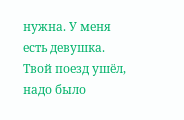нужна. У меня есть девушка. Твой поезд ушёл, надо было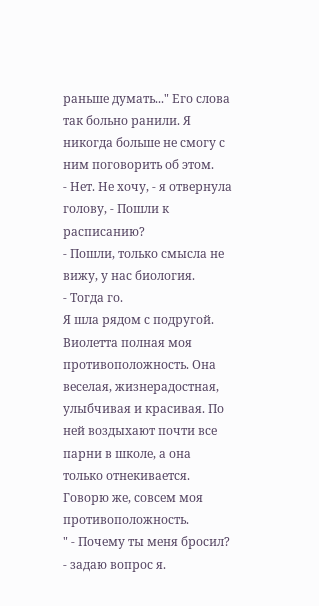раньше думать..." Его слова так больно ранили. Я никогда больше не смогу с ним поговорить об этом.
- Нет. Не хочу, - я отвернула голову, - Пошли к расписанию?
- Пошли, только смысла не вижу, у нас биология.
- Тогда го.
Я шла рядом с подругой. Виолетта полная моя противоположность. Она веселая, жизнерадостная, улыбчивая и красивая. По ней воздыхают почти все парни в школе, а она только отнекивается. Говорю же, совсем моя противоположность.
" - Почему ты меня бросил? - задаю вопрос я.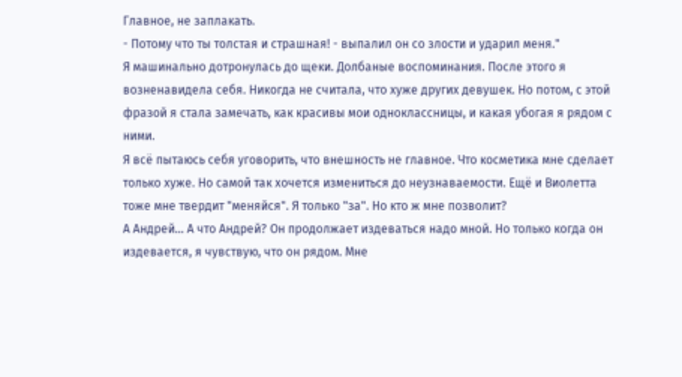Главное, не заплакать.
- Потому что ты толстая и страшная! - выпалил он со злости и ударил меня."
Я машинально дотронулась до щеки. Долбаные воспоминания. После этого я возненавидела себя. Никогда не считала, что хуже других девушек. Но потом, с этой фразой я стала замечать, как красивы мои одноклассницы, и какая убогая я рядом с ними.
Я всё пытаюсь себя уговорить, что внешность не главное. Что косметика мне сделает только хуже. Но самой так хочется измениться до неузнаваемости. Ещё и Виолетта тоже мне твердит "меняйся". Я только "за". Но кто ж мне позволит?
А Андрей... А что Андрей? Он продолжает издеваться надо мной. Но только когда он издевается, я чувствую, что он рядом. Мне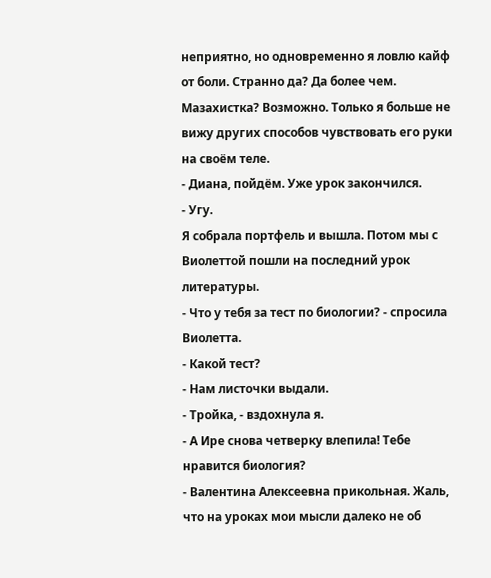неприятно, но одновременно я ловлю кайф от боли. Странно да? Да более чем. Мазахистка? Возможно. Только я больше не вижу других способов чувствовать его руки на своём теле.
- Диана, пойдём. Уже урок закончился.
- Угу.
Я собрала портфель и вышла. Потом мы с Виолеттой пошли на последний урок литературы.
- Что у тебя за тест по биологии? - спросила Виолетта.
- Какой тест?
- Нам листочки выдали.
- Тройка, - вздохнула я.
- А Ире снова четверку влепила! Тебе нравится биология?
- Валентина Алексеевна прикольная. Жаль, что на уроках мои мысли далеко не об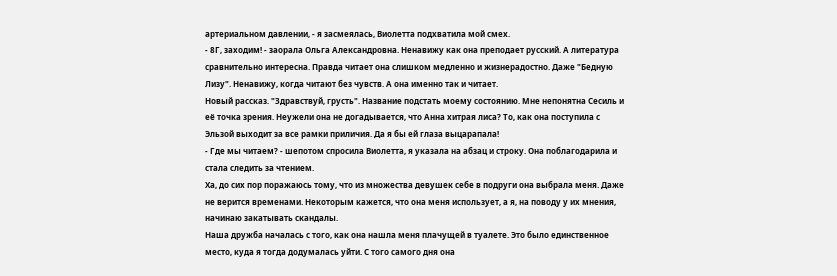артериальном давлении, - я засмеялась, Виолетта подхватила мой смех.
- 8Г, заходим! - заорала Ольга Александровна. Ненавижу как она преподает русский. А литература сравнительно интересна. Правда читает она слишком медленно и жизнерадостно. Даже "Бедную Лизу". Ненавижу, когда читают без чувств. А она именно так и читает.
Новый рассказ. "Здравствуй, грусть". Название подстать моему состоянию. Мне непонятна Сесиль и её точка зрения. Неужели она не догадывается, что Анна хитрая лиса? То, как она поступила с Эльзой выходит за все рамки приличия. Да я бы ей глаза выцарапала!
- Где мы читаем? - шепотом спросила Виолетта, я указала на абзац и строку. Она поблагодарила и стала следить за чтением.
Ха, до сих пор поражаюсь тому, что из множества девушек себе в подруги она выбрала меня. Даже не верится временами. Некоторым кажется, что она меня использует, а я, на поводу у их мнения, начинаю закатывать скандалы.
Наша дружба началась с того, как она нашла меня плачущей в туалете. Это было единственное место, куда я тогда додумалась уйти. С того самого дня она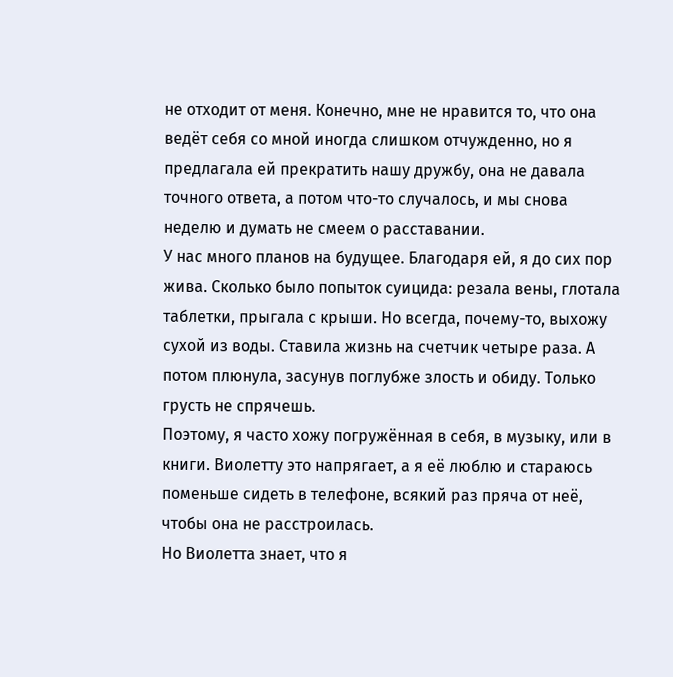не отходит от меня. Конечно, мне не нравится то, что она ведёт себя со мной иногда слишком отчужденно, но я предлагала ей прекратить нашу дружбу, она не давала точного ответа, а потом что-то случалось, и мы снова неделю и думать не смеем о расставании.
У нас много планов на будущее. Благодаря ей, я до сих пор жива. Сколько было попыток суицида: резала вены, глотала таблетки, прыгала с крыши. Но всегда, почему-то, выхожу сухой из воды. Ставила жизнь на счетчик четыре раза. А потом плюнула, засунув поглубже злость и обиду. Только грусть не спрячешь.
Поэтому, я часто хожу погружённая в себя, в музыку, или в книги. Виолетту это напрягает, а я её люблю и стараюсь поменьше сидеть в телефоне, всякий раз пряча от неё, чтобы она не расстроилась.
Но Виолетта знает, что я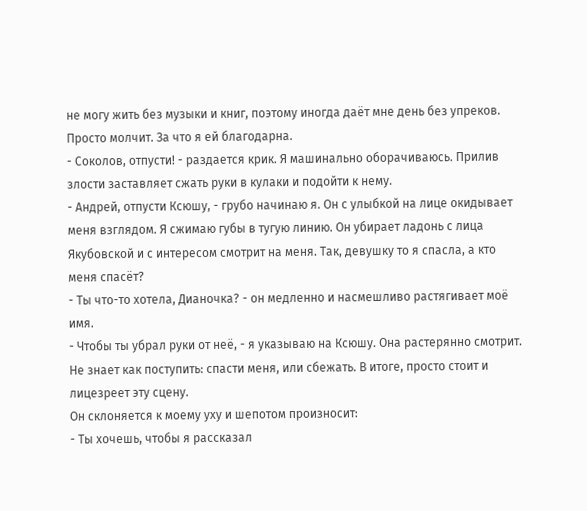не могу жить без музыки и книг, поэтому иногда даёт мне день без упреков. Просто молчит. За что я ей благодарна.
- Соколов, отпусти! - раздается крик. Я машинально оборачиваюсь. Прилив злости заставляет сжать руки в кулаки и подойти к нему.
- Андрей, отпусти Ксюшу, - грубо начинаю я. Он с улыбкой на лице окидывает меня взглядом. Я сжимаю губы в тугую линию. Он убирает ладонь с лица Якубовской и с интересом смотрит на меня. Так, девушку то я спасла, а кто меня спасёт?
- Ты что-то хотела, Дианочка? - он медленно и насмешливо растягивает моё имя.
- Чтобы ты убрал руки от неё, - я указываю на Ксюшу. Она растерянно смотрит. Не знает как поступить: спасти меня, или сбежать. В итоге, просто стоит и лицезреет эту сцену.
Он склоняется к моему уху и шепотом произносит:
- Ты хочешь, чтобы я рассказал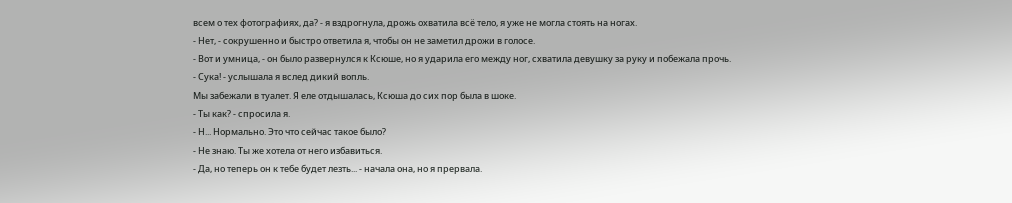всем о тех фотографиях, да? - я вздрогнула, дрожь охватила всё тело, я уже не могла стоять на ногах.
- Нет, - сокрушенно и быстро ответила я, чтобы он не заметил дрожи в голосе.
- Вот и умница, - он было развернулся к Ксюше, но я ударила его между ног, схватила девушку за руку и побежала прочь.
- Сука! - услышала я вслед дикий вопль.
Мы забежали в туалет. Я еле отдышалась, Ксюша до сих пор была в шоке.
- Ты как? - спросила я.
- Н... Нормально. Это что сейчас такое было?
- Не знаю. Ты же хотела от него избавиться.
- Да, но теперь он к тебе будет лезть... - начала она, но я прервала.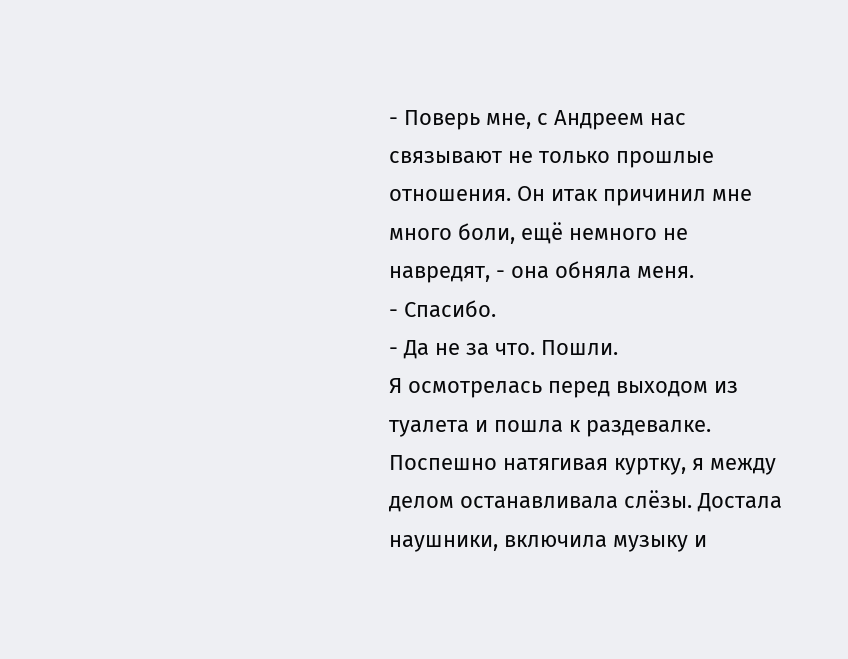- Поверь мне, с Андреем нас связывают не только прошлые отношения. Он итак причинил мне много боли, ещё немного не навредят, - она обняла меня.
- Спасибо.
- Да не за что. Пошли.
Я осмотрелась перед выходом из туалета и пошла к раздевалке.
Поспешно натягивая куртку, я между делом останавливала слёзы. Достала наушники, включила музыку и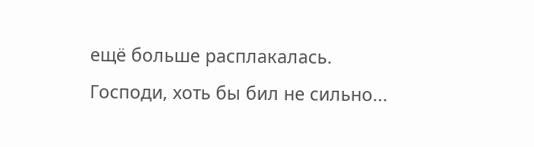ещё больше расплакалась.
Господи, хоть бы бил не сильно...